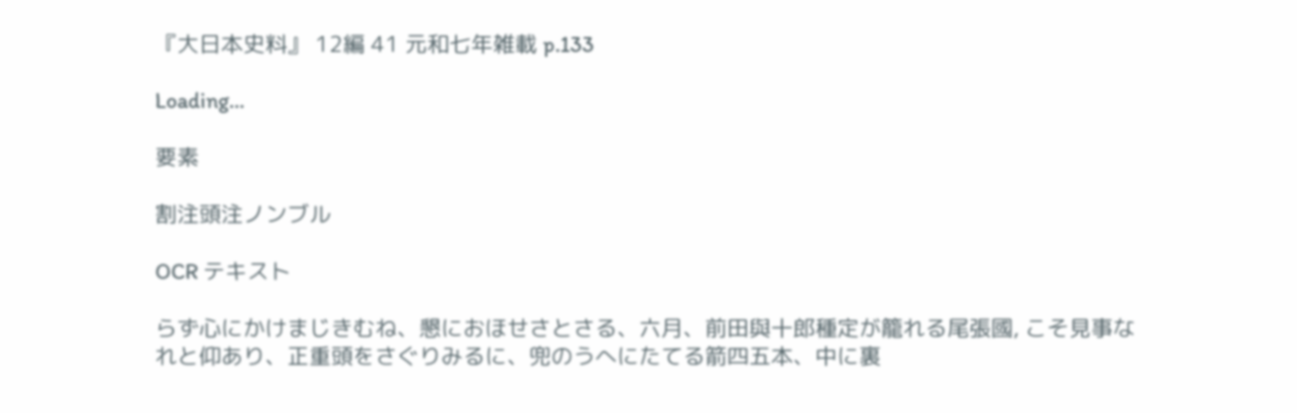『大日本史料』 12編 41 元和七年雑載 p.133

Loading…

要素

割注頭注ノンブル

OCR テキスト

らず心にかけまじきむね、懇におほせさとさる、六月、前田與十郎種定が籠れる尾張國, こそ見事なれと仰あり、正重頭をさぐりみるに、兜のうへにたてる箭四五本、中に裏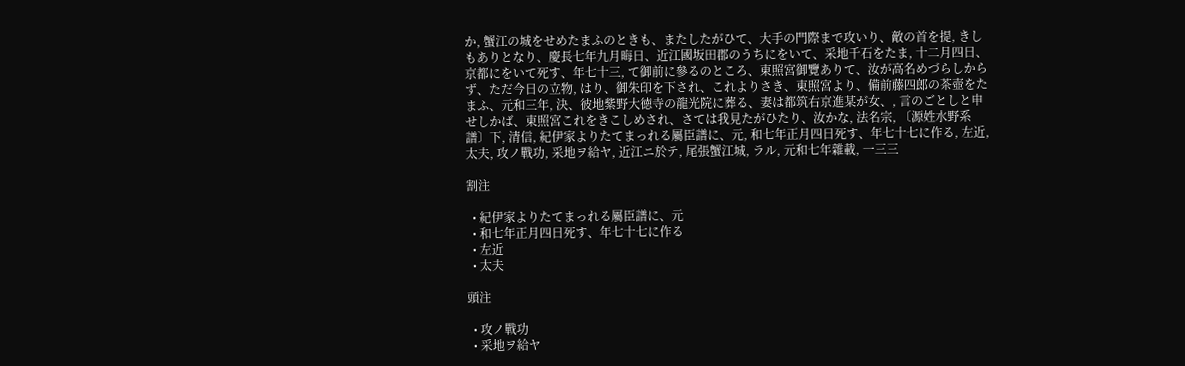か, 蟹江の城をせめたまふのときも、またしたがひて、大手の門際まで攻いり、敵の首を提, きしもありとなり、慶長七年九月晦日、近江國坂田郡のうちにをいて、采地千石をたま, 十二月四日、京都にをいて死す、年七十三, て御前に參るのところ、東照宮御覽ありて、汝が高名めづらしからず、ただ今日の立物, はり、御朱印を下され、これよりさき、東照宮より、備前藤四郎の茶壺をたまふ、元和三年, 決、彼地紫野大徳寺の龍光院に葬る、妻は都筑右京進某が女、, 言のごとしと申せしかば、東照宮これをきこしめされ、さては我見たがひたり、汝かな, 法名宗, 〔源姓水野系譜〕下, 清信, 紀伊家よりたてまっれる屬臣譜に、元, 和七年正月四日死す、年七十七に作る, 左近, 太夫, 攻ノ戰功, 采地ヲ給ヤ, 近江ニ於テ, 尾張蟹江城, ラル, 元和七年雜載, 一三三

割注

  • 紀伊家よりたてまっれる屬臣譜に、元
  • 和七年正月四日死す、年七十七に作る
  • 左近
  • 太夫

頭注

  • 攻ノ戰功
  • 采地ヲ給ヤ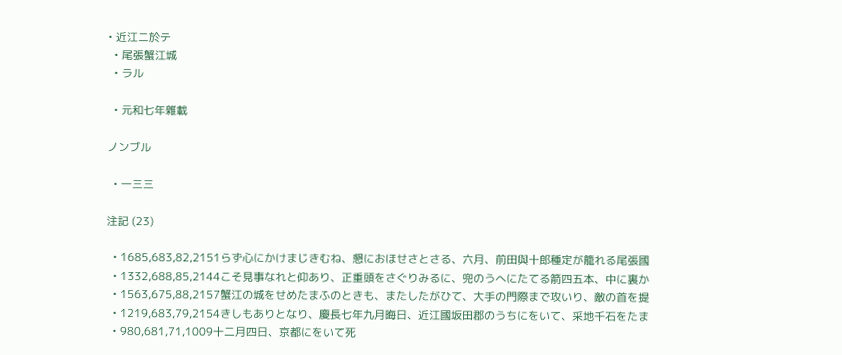• 近江ニ於テ
  • 尾張蟹江城
  • ラル

  • 元和七年雜載

ノンブル

  • 一三三

注記 (23)

  • 1685,683,82,2151らず心にかけまじきむね、懇におほせさとさる、六月、前田與十郎種定が籠れる尾張國
  • 1332,688,85,2144こそ見事なれと仰あり、正重頭をさぐりみるに、兜のうへにたてる箭四五本、中に裏か
  • 1563,675,88,2157蟹江の城をせめたまふのときも、またしたがひて、大手の門際まで攻いり、敵の首を提
  • 1219,683,79,2154きしもありとなり、慶長七年九月晦日、近江國坂田郡のうちにをいて、采地千石をたま
  • 980,681,71,1009十二月四日、京都にをいて死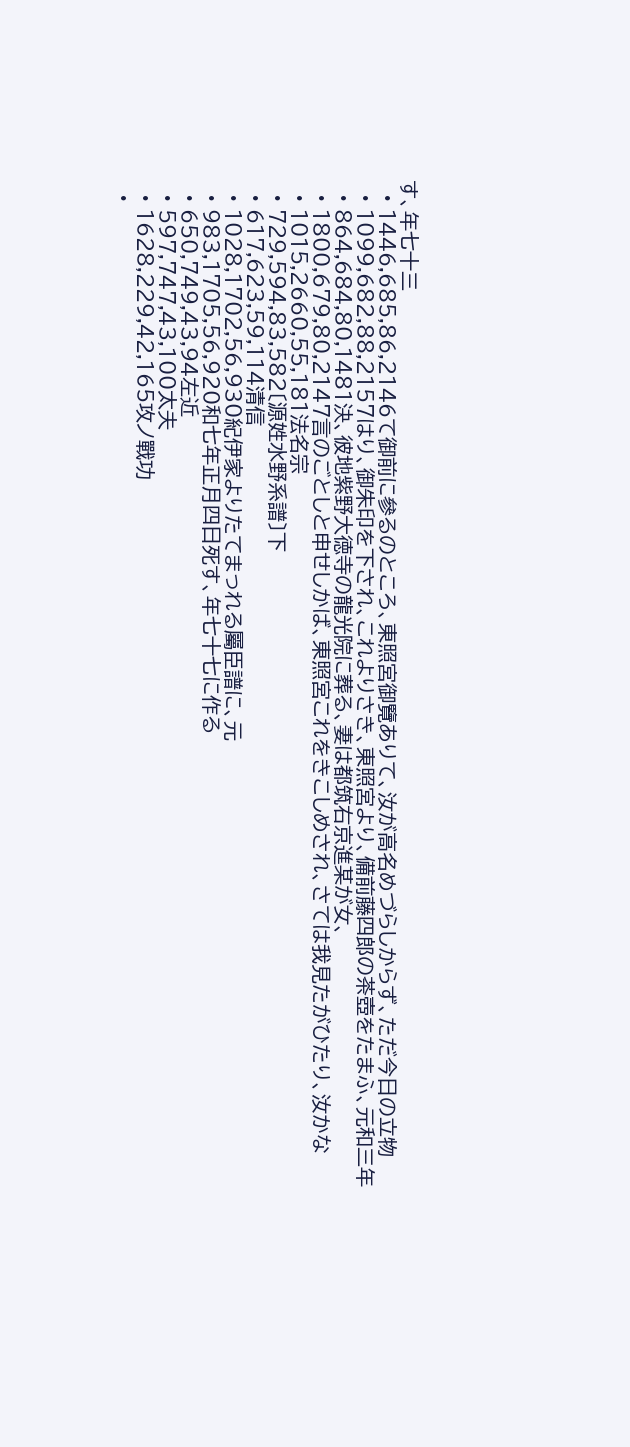す、年七十三
  • 1446,685,86,2146て御前に參るのところ、東照宮御覽ありて、汝が高名めづらしからず、ただ今日の立物
  • 1099,682,88,2157はり、御朱印を下され、これよりさき、東照宮より、備前藤四郎の茶壺をたまふ、元和三年
  • 864,684,80,1481決、彼地紫野大徳寺の龍光院に葬る、妻は都筑右京進某が女、
  • 1800,679,80,2147言のごとしと申せしかば、東照宮これをきこしめされ、さては我見たがひたり、汝かな
  • 1015,2660,55,181法名宗
  • 729,594,83,582〔源姓水野系譜〕下
  • 617,623,59,114清信
  • 1028,1702,56,930紀伊家よりたてまっれる屬臣譜に、元
  • 983,1705,56,920和七年正月四日死す、年七十七に作る
  • 650,749,43,94左近
  • 597,747,43,100太夫
  • 1628,229,42,165攻ノ戰功
  •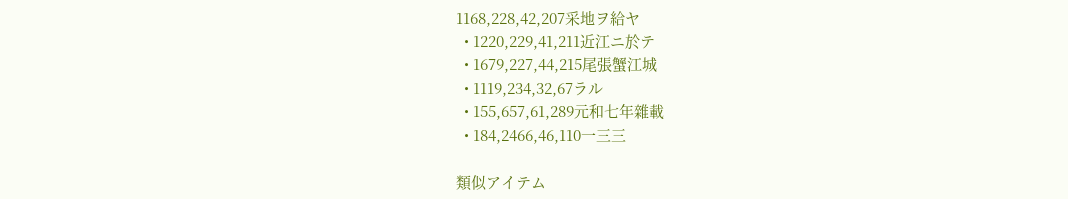1168,228,42,207采地ヲ給ヤ
  • 1220,229,41,211近江ニ於テ
  • 1679,227,44,215尾張蟹江城
  • 1119,234,32,67ラル
  • 155,657,61,289元和七年雜載
  • 184,2466,46,110一三三

類似アイテム